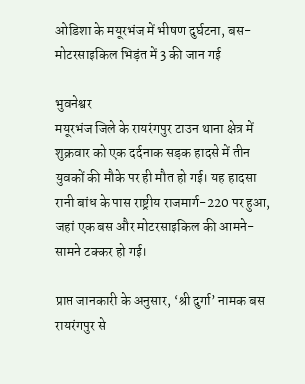ओडिशा के मयूरभंज में भीषण दुर्घटना, बस-मोटरसाइकिल भिड़ंत में 3 की जान गई

भुवनेश्वर
मयूरभंज जिले के रायरंगपुर टाउन थाना क्षेत्र में शुक्रवार को एक दर्दनाक सड़क हादसे में तीन युवकों की मौके पर ही मौत हो गई। यह हादसा रानी बांध के पास राष्ट्रीय राजमार्ग-220 पर हुआ, जहां एक बस और मोटरसाइकिल की आमने-सामने टक्कर हो गई।

प्राप्त जानकारी के अनुसार, ‘श्री दुर्गा’ नामक बस रायरंगपुर से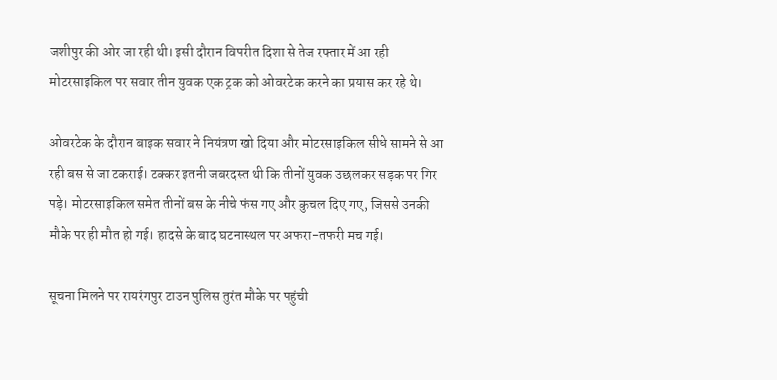जशीपुर की ओर जा रही थी। इसी दौरान विपरीत दिशा से तेज रफ्तार में आ रही मोटरसाइकिल पर सवार तीन युवक एक ट्रक को ओवरटेक करने का प्रयास कर रहे थे।

ओवरटेक के दौरान बाइक सवार ने नियंत्रण खो दिया और मोटरसाइकिल सीधे सामने से आ रही बस से जा टकराई। टक्कर इतनी जबरदस्त थी कि तीनों युवक उछलकर सड़क पर गिर पड़े। मोटरसाइकिल समेत तीनों बस के नीचे फंस गए और कुचल दिए गए, जिससे उनकी मौके पर ही मौत हो गई। हादसे के बाद घटनास्थल पर अफरा-तफरी मच गई।

सूचना मिलने पर रायरंगपुर टाउन पुलिस तुरंत मौके पर पहुंची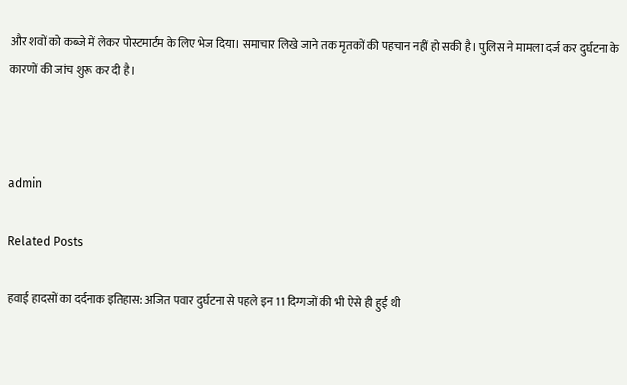और शवों को कब्जे में लेकर पोस्टमार्टम के लिए भेज दिया। समाचार लिखे जाने तक मृतकों की पहचान नहीं हो सकी है। पुलिस ने मामला दर्ज कर दुर्घटना के कारणों की जांच शुरू कर दी है।



admin

Related Posts

हवाई हादसों का दर्दनाक इतिहास: अजित पवार दुर्घटना से पहले इन 11 दिग्गजों की भी ऐसे ही हुई थी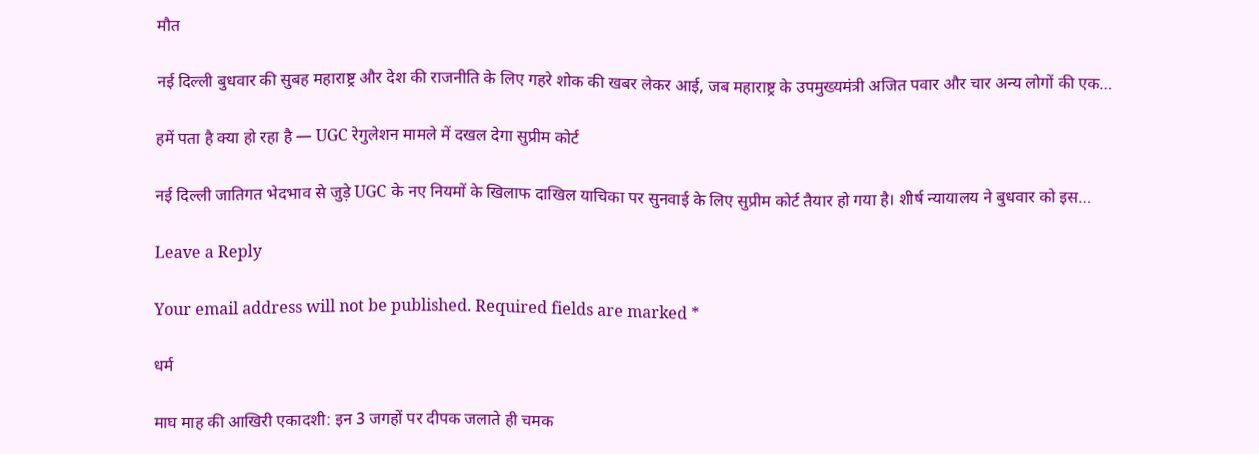मौत

नई दिल्ली बुधवार की सुबह महाराष्ट्र और देश की राजनीति के लिए गहरे शोक की खबर लेकर आई, जब महाराष्ट्र के उपमुख्यमंत्री अजित पवार और चार अन्य लोगों की एक…

हमें पता है क्या हो रहा है — UGC रेगुलेशन मामले में दखल देगा सुप्रीम कोर्ट

नई दिल्ली जातिगत भेदभाव से जुड़े UGC के नए नियमों के खिलाफ दाखिल याचिका पर सुनवाई के लिए सुप्रीम कोर्ट तैयार हो गया है। शीर्ष न्यायालय ने बुधवार को इस…

Leave a Reply

Your email address will not be published. Required fields are marked *

धर्म

माघ माह की आखिरी एकादशी: इन 3 जगहों पर दीपक जलाते ही चमक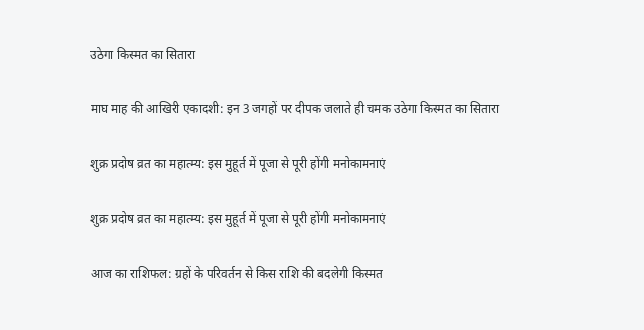उठेगा किस्मत का सितारा

माघ माह की आखिरी एकादशी: इन 3 जगहों पर दीपक जलाते ही चमक उठेगा किस्मत का सितारा

शुक्र प्रदोष व्रत का महात्म्य: इस मुहूर्त में पूजा से पूरी होंगी मनोकामनाएं

शुक्र प्रदोष व्रत का महात्म्य: इस मुहूर्त में पूजा से पूरी होंगी मनोकामनाएं

आज का राशिफल: ग्रहों के परिवर्तन से किस राशि की बदलेगी किस्मत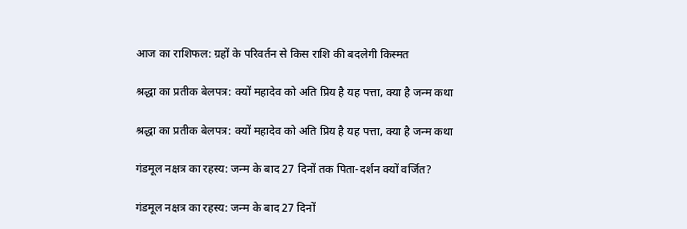आज का राशिफल: ग्रहों के परिवर्तन से किस राशि की बदलेगी किस्मत

श्रद्धा का प्रतीक बेलपत्र: क्यों महादेव को अति प्रिय है यह पत्ता, क्या है जन्म कथा

श्रद्धा का प्रतीक बेलपत्र: क्यों महादेव को अति प्रिय है यह पत्ता, क्या है जन्म कथा

गंडमूल नक्षत्र का रहस्य: जन्म के बाद 27 दिनों तक पिता-दर्शन क्यों वर्जित?

गंडमूल नक्षत्र का रहस्य: जन्म के बाद 27 दिनों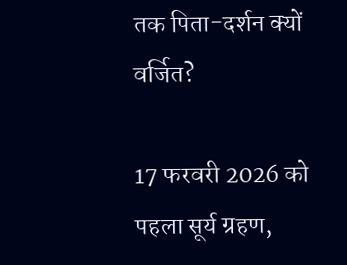तक पिता-दर्शन क्यों वर्जित?

17 फरवरी 2026 को पहला सूर्य ग्रहण,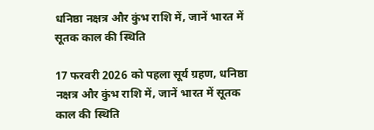धनिष्ठा नक्षत्र और कुंभ राशि में, जानें भारत में सूतक काल की स्थिति

17 फरवरी 2026 को पहला सूर्य ग्रहण, धनिष्ठा नक्षत्र और कुंभ राशि में, जानें भारत में सूतक काल की स्थिति